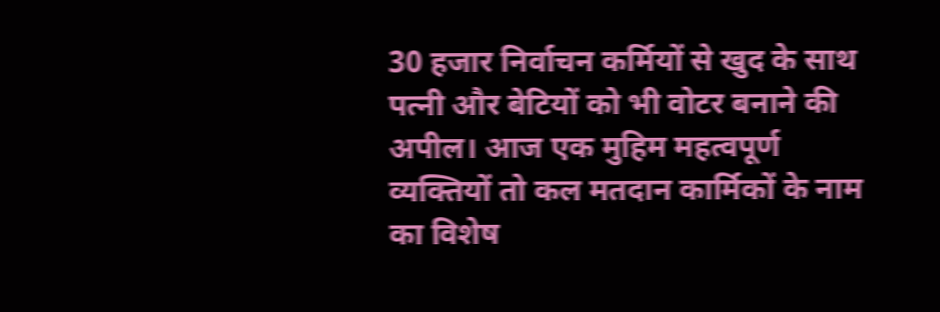30 हजार निर्वाचन कर्मियों से खुद के साथ पत्नी और बेटियों को भी वोटर बनाने की अपील। आज एक मुहिम महत्वपूर्ण व्यक्तियों तो कल मतदान कार्मिकों के नाम का विशेष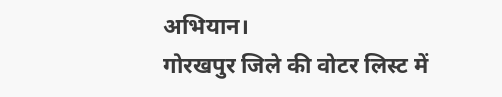अभियान।
गोरखपुर जिले की वोटर लिस्ट में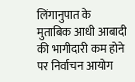लिंगानुपात के मुताबिक आधी आबादी की भागीदारी कम होने पर निर्वाचन आयोग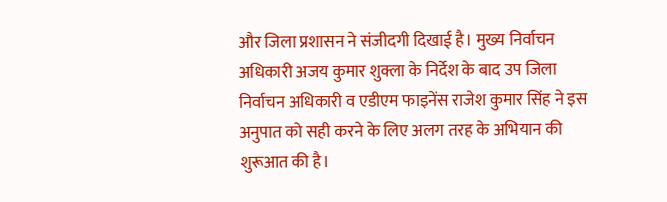और जिला प्रशासन ने संजीदगी दिखाई है। मुख्य निर्वाचन अधिकारी अजय कुमार शुक्ला के निर्देश के बाद उप जिला निर्वाचन अधिकारी व एडीएम फाइनेंस राजेश कुमार सिंह ने इस अनुपात को सही करने के लिए अलग तरह के अभियान की शुरूआत की है।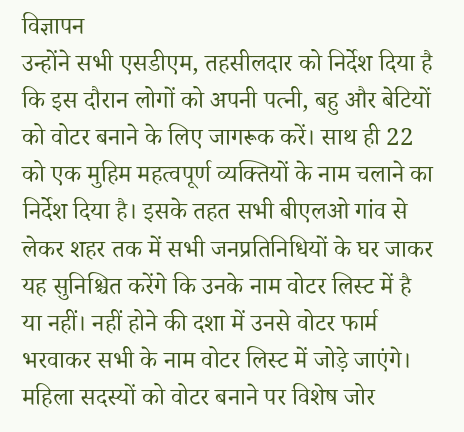विज्ञापन
उन्होंने सभी एसडीएम, तहसीलदार को निर्देश दिया है कि इस दौरान लोगों को अपनी पत्नी, बहु और बेटियों को वोटर बनाने के लिए जागरूक करें। साथ ही 22 को एक मुहिम महत्वपूर्ण व्यक्तियों के नाम चलाने का निर्देश दिया है। इसके तहत सभी बीएलओ गांव से लेकर शहर तक में सभी जनप्रतिनिधियों के घर जाकर यह सुनिश्चित करेंगे कि उनके नाम वोटर लिस्ट में है या नहीं। नहीं होने की दशा में उनसे वोटर फार्म भरवाकर सभी के नाम वोटर लिस्ट में जोड़े जाएंगे।
महिला सदस्यों को वोटर बनाने पर विशेष जोर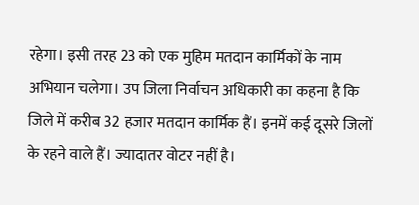रहेगा। इसी तरह 23 को एक मुहिम मतदान कार्मिकों के नाम अभियान चलेगा। उप जिला निर्वाचन अधिकारी का कहना है कि जिले में करीब 32 हजार मतदान कार्मिक हैं। इनमें कई दूसरे जिलों के रहने वाले हैं। ज्यादातर वोटर नहीं है।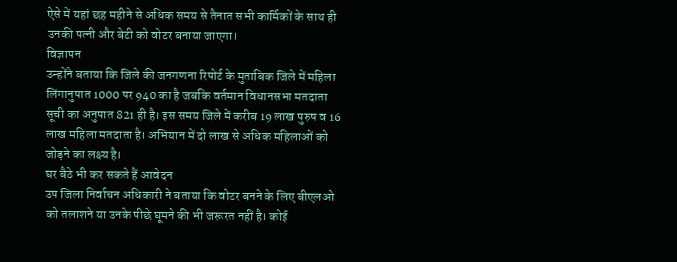ऐसे में यहां छह महीने से अधिक समय से तैनात सभी कार्मिकों के साथ ही उनकी पत्नी और बेटी को वोटर बनाया जाएगा।
विज्ञापन
उन्होंने बताया कि जिले की जनगणना रिपोर्ट के मुताबिक जिले में महिला लिंगानुपात 1000 पर 940 का है जबकि वर्तमान विधानसभा मतदाता सूची का अनुपात 821 ही है। इस समय जिले में करीब 19 लाख पुरुष व 16 लाख महिला मतदाता है। अभियान में दो लाख से अधिक महिलाओं को जोड़ने का लक्ष्य है।
घर बैठे भी कर सकते हैं आवेदन
उप जिला निर्वाचन अधिकारी ने बताया कि वोटर बनने के लिए बीएलओ को तलाशने या उनके पीछे घूमने की भी जरूरत नहीं है। कोई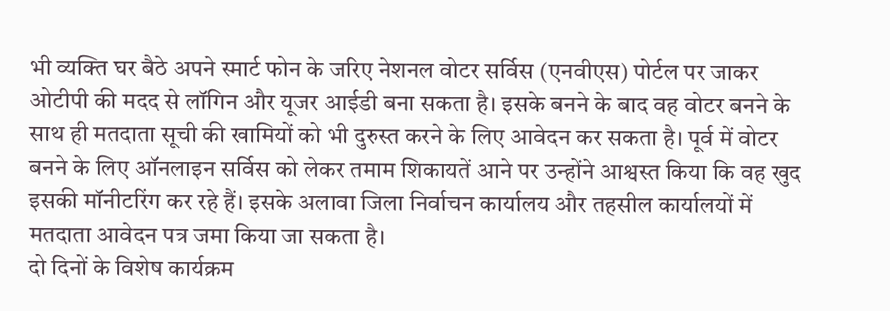भी व्यक्ति घर बैठे अपने स्मार्ट फोन के जरिए नेशनल वोटर सर्विस (एनवीएस) पोर्टल पर जाकर ओटीपी की मदद से लॉगिन और यूजर आईडी बना सकता है। इसके बनने के बाद वह वोटर बनने के साथ ही मतदाता सूची की खामियों को भी दुरुस्त करने के लिए आवेदन कर सकता है। पूर्व में वोटर बनने के लिए ऑनलाइन सर्विस को लेकर तमाम शिकायतें आने पर उन्होंने आश्वस्त किया कि वह खुद इसकी मॉनीटरिंग कर रहे हैं। इसके अलावा जिला निर्वाचन कार्यालय और तहसील कार्यालयों में मतदाता आवेदन पत्र जमा किया जा सकता है।
दो दिनों के विशेष कार्यक्रम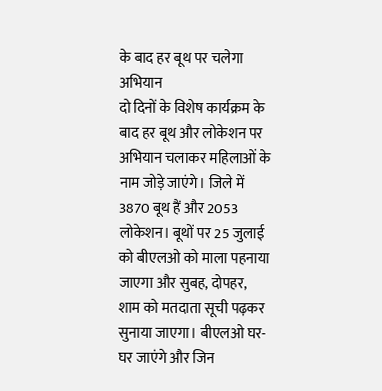के बाद हर बूथ पर चलेगा अभियान
दो दिनों के विशेष कार्यक्रम के बाद हर बूथ और लोकेशन पर अभियान चलाकर महिलाओं के नाम जोड़े जाएंगे। जिले में 3870 बूथ हैं और 2053 लोकेशन। बूथों पर 25 जुलाई को बीएलओ को माला पहनाया जाएगा और सुबह, दोपहर, शाम को मतदाता सूची पढ़कर सुनाया जाएगा। बीएलओ घर-घर जाएंगे और जिन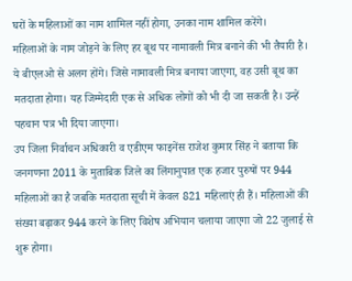घरों के महिलाओं का नाम शामिल नहीं होगा, उनका नाम शामिल करेंगे।
महिलाओं के नाम जोड़ने के लिए हर बूथ पर नामावली मित्र बनाने की भी तैयारी है। ये बीएलओ से अलग होंगे। जिसे नामावली मित्र बनाया जाएगा, वह उसी बूथ का मतदाता होगा। यह जिम्मेदारी एक से अधिक लोगों को भी दी जा सकती है। उन्हें पहचान पत्र भी दिया जाएगा।
उप जिला निर्वाचन अधिकारी व एडीएम फाइनेंस राजेश कुमार सिंह ने बताया कि जनगणना 2011 के मुताबिक जिले का लिंगानुपात एक हजार पुरुषों पर 944 महिलाओं का है जबकि मतदाता सूची में केवल 821 महिलाएं ही हैं। महिलाओं की संख्या बढ़ाकर 944 करने के लिए विशेष अभियान चलाया जाएगा जो 22 जुलाई से शुरू होगा।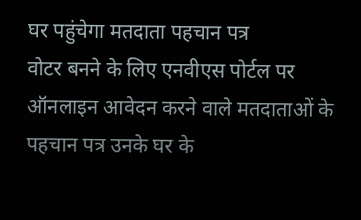घर पहुंचेगा मतदाता पहचान पत्र
वोटर बनने के लिए एनवीएस पोर्टल पर ऑनलाइन आवेदन करने वाले मतदाताओं के पहचान पत्र उनके घर के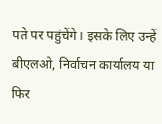पते पर पहुंचेंगे। इसके लिए उन्हें बीएलओ, निर्वाचन कार्यालय या फिर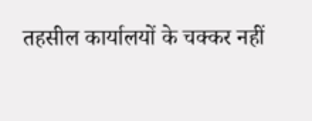तहसील कार्यालयों के चक्कर नहीं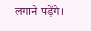लगाने पड़ेंगे।